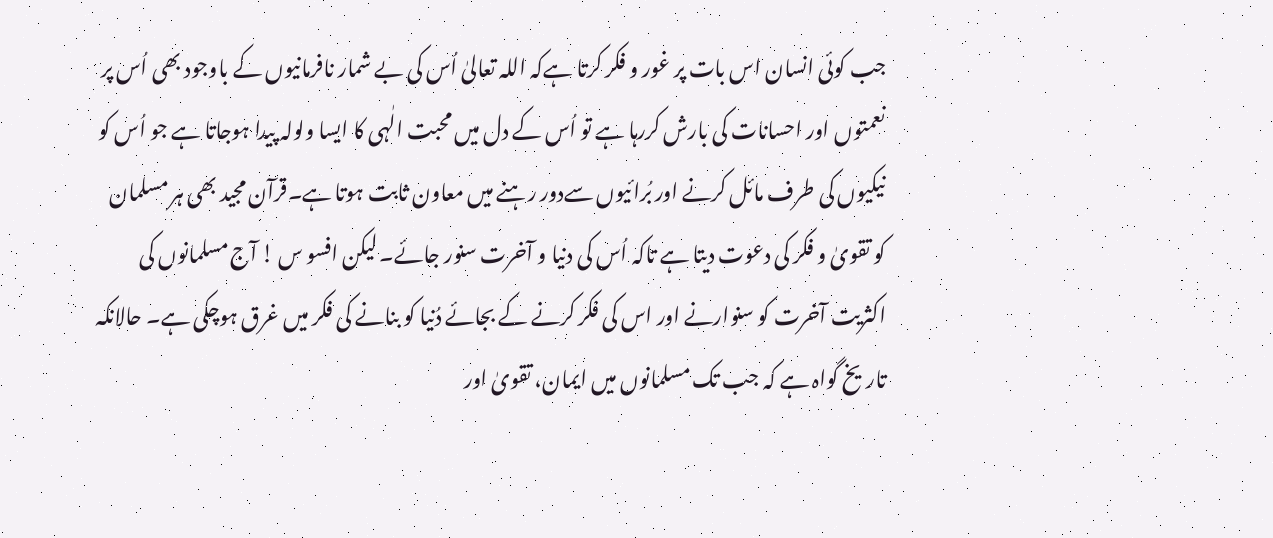جب کوئی انسان اس بات پر غور و فکر کرتا ہےکہ اللہ تعالیٰ اُس کی بے شمار نافرمانیوں کے باوجود بھی اُس پر نعمتوں اور احسانات کی بارش کررہا ہے تو اُس کے دل میں محبت الٰہی کا ایسا ولولہ پیدا ہوجاتا ہے جو اُس کو نیکیوں کی طرف مائل کرنے اور بُرائیوں سےدور رہنے میں معاون ثابت ہوتا ہے۔قرآن مجید بھی ہر مسلمان کو تقویٰ و فکر کی دعوت دیتا ہے تاکہ اُس کی دنیا و آخرت سنور جائے۔ لیکن افسو س ! آج مسلمانوں کی اکثریت آخرت کو سنوارنے اور اس کی فکر کرنے کے بجائے دُنیا کو بنانے کی فکر میں غرق ہوچکی ہے۔ حالانکہ تاریخ گواہ ہے کہ جب تک مسلمانوں میں ایمان، تقویٰ اور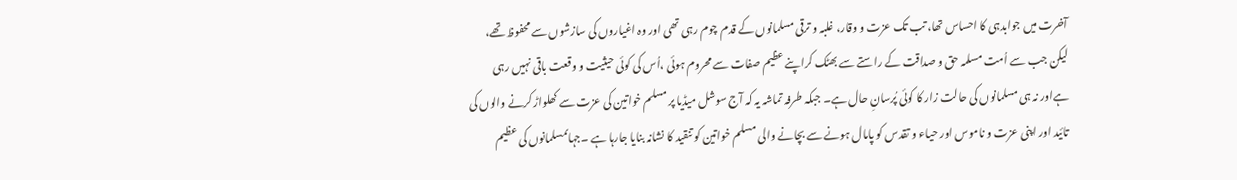آخرت میں جوابدہی کا احساس تھا، تب تک عزت و وقار، غلبہ و ترقی مسلمانوں کے قدم چوم رہی تھی اور وہ اغیاروں کی سازشوں سے محفوظ تھے، لیکن جب سے اُمت مسلمہ حق و صداقت کے راستے سے بھٹک کراپنے عظیم صفات سے محروم ہوئی ،اُس کی کوئی حیثیت و وقعت باقی نہیں رہی ہےاور نہ ہی مسلمانوں کی حالت زار کا کوئی پُرسانِ حال ہے۔ جبکہ طرفہ تماشہ یہ کہ آج سوشل میڈیا پر مسلم خواتین کی عزت سے کھلواڑ کرنے والوں کی تائید اور اپنی عزت و ناموس اور حیاء و تقدس کو پامال ہونے سے بچانے والی مسلم خواتین کو تنقید کا نشانہ بنایا جارہا ہے ۔جہاںمسلمانوں کی عظیم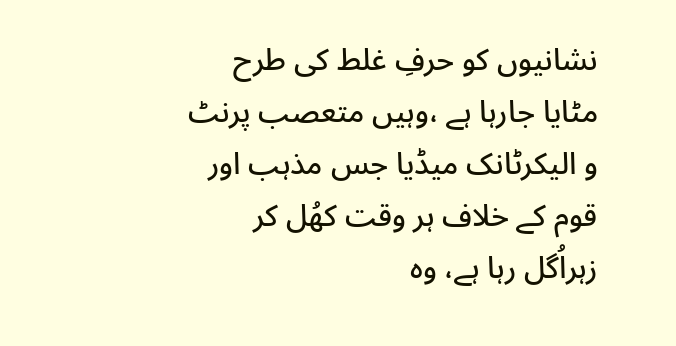نشانیوں کو حرفِ غلط کی طرح مٹایا جارہا ہے ،وہیں متعصب پرنٹ و الیکرٹانک میڈیا جس مذہب اور قوم کے خلاف ہر وقت کھُل کر زہراُگل رہا ہے، وہ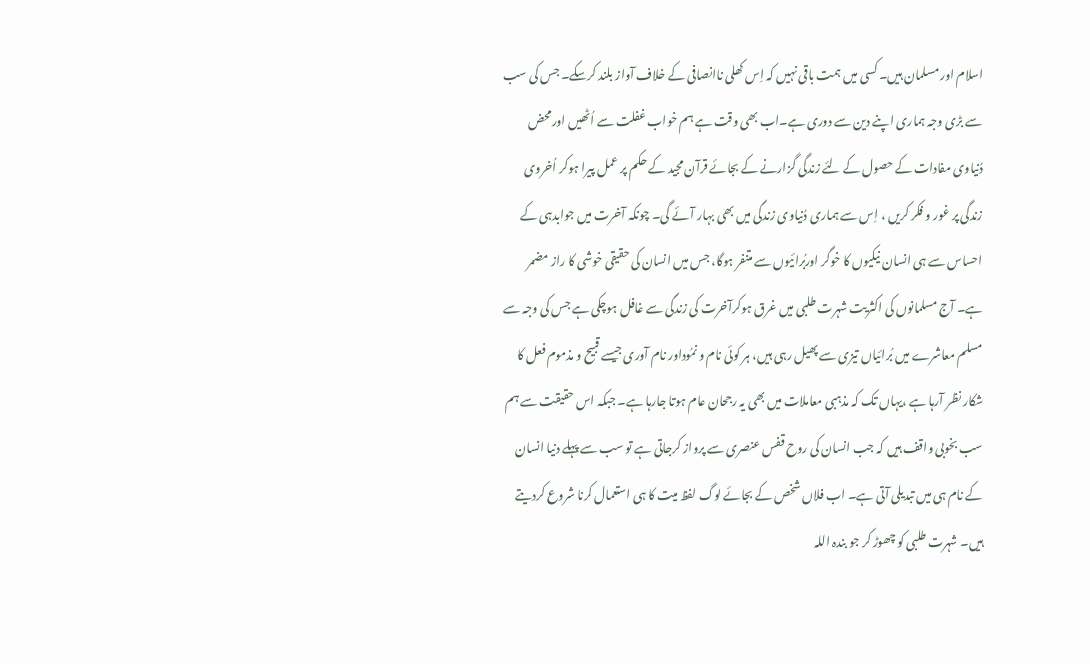اسلام اور مسلمان ہیں۔ کسی میں ہمت باقی نہیں کہ اِس کھلی ناانصافی کے خلاف آواز بلند کرسکے۔ جس کی سب سے بڑی وجہ ہماری اپنے دین سے دوری ہے۔اب بھی وقت ہے ہم خواب غفلت سے اُٹھیں اورمحض دُنیاوی مفادات کے حصول کے لئے زندگی گزارنے کے بجائے قرآن مجید کے حکم پر عمل پیرا ہوکر اُخروی زندگی پر غور و فکر کریں ، اِس سے ہماری دُنیاوی زندگی میں بھی بہار آئے گی۔ چونکہ آخرت میں جوابدہی کے احساس سے ہی انسان نیکیوں کا خوگر اوربُرائیوں سے متنفر ہوگا، جس میں انسان کی حقیقی خوشی کا راز مضمر ہے۔ آج مسلمانوں کی اکثریت شہرت طلبی میں غرق ہوکرآخرت کی زندگی سے غافل ہوچکی ہے جس کی وجہ سے مسلم معاشرے میں بُرائیاں تیزی سے پھیل رہی ہیں، ہر کوئی نام و نمُوداور نام آوری جیسے قبیح و مذموم فعل کا شکار نظر آرہا ہے ،یہاں تک کہ مذہبی معاملات میں بھی یہ رجحان عام ہوتا جارہا ہے۔ جبکہ اس حقیقت سے ہم سب بخوبی واقف ہیں کہ جب انسان کی روح قفس عنصری سے پرواز کرجاتی ہے تو سب سے پہلے دنیا انسان کے نام ہی میں تبدیلی آتی ہے۔ اب فلاں شخص کے بجائے لوگ لفظ میت کا ہی استعمال کرنا شروع کردیتے ہیں۔ شہرت طلبی کو چھوڑ کر جو بندہ اللہ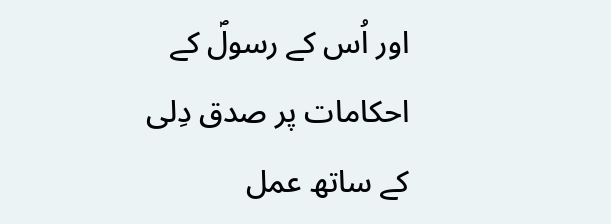اور اُس کے رسولؐ کے احکامات پر صدق دِلی کے ساتھ عمل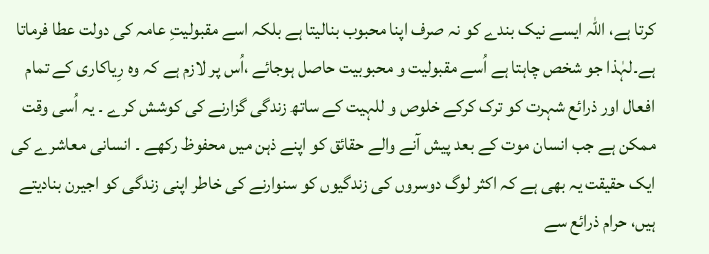کرتا ہے، اللہ ایسے نیک بندے کو نہ صرف اپنا محبوب بنالیتا ہے بلکہ اسے مقبولیتِ عامہ کی دولت عطا فرماتا ہے۔لہٰذا جو شخص چاہتا ہے اُسے مقبولیت و محبوبیت حاصل ہوجائے ،اُس پر لازم ہے کہ وہ رِیاکاری کے تمام افعال اور ذرائع شہرت کو ترک کرکے خلوص و للہیت کے ساتھ زندگی گزارنے کی کوشش کرے ۔ یہ اُسی وقت ممکن ہے جب انسان موت کے بعد پیش آنے والے حقائق کو اپنے ذہن میں محفوظ رکھے ۔ انسانی معاشرے کی ایک حقیقت یہ بھی ہے کہ اکثر لوگ دوسروں کی زندگیوں کو سنوارنے کی خاطر اپنی زندگی کو اجیرن بنادیتے ہیں، حرام ذرائع سے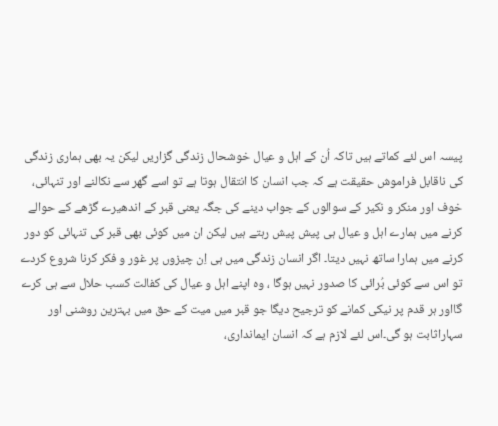پیسہ اس لئے کماتے ہیں تاکہ اُن کے اہل و عیال خوشحال زندگی گزاریں لیکن یہ بھی ہماری زندگی کی ناقابل فراموش حقیقت ہے کہ جب انسان کا انتقال ہوتا ہے تو اسے گھر سے نکالنے اور تنہائی، خوف اور منکر و نکیر کے سوالوں کے جواب دینے کی جگہ یعنی قبر کے اندھیرے گڑھے کے حوالے کرنے میں ہمارے اہل و عیال ہی پیش پیش رہتے ہیں لیکن ان میں کوئی بھی قبر کی تنہائی کو دور کرنے میں ہمارا ساتھ نہیں دیتا۔ اگر انسان زندگی میں ہی اِن چیزوں پر غور و فکر کرنا شروع کردے تو اس سے کوئی بُرائی کا صدور نہیں ہوگا ، وہ اپنے اہل و عیال کی کفالت کسب حلال سے ہی کرے گااور ہر قدم پر نیکی کمانے کو ترجیح دیگا جو قبر میں میت کے حق میں بہترین روشنی اور سہاراثابت ہو گی۔اس لئے لازم ہے کہ انسان ایمانداری،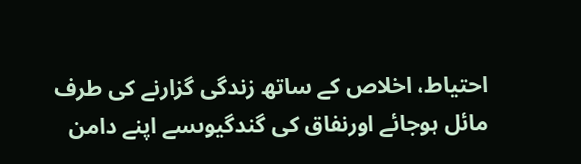احتیاط، اخلاص کے ساتھ زندگی گزارنے کی طرف مائل ہوجائے اورنفاق کی گندگیوںسے اپنے دامن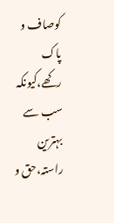کوصاف و پاک رکھے،کیونکہ سب سے بہترین راستہ،حق و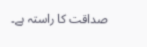صداقت کا راستہ ہے۔